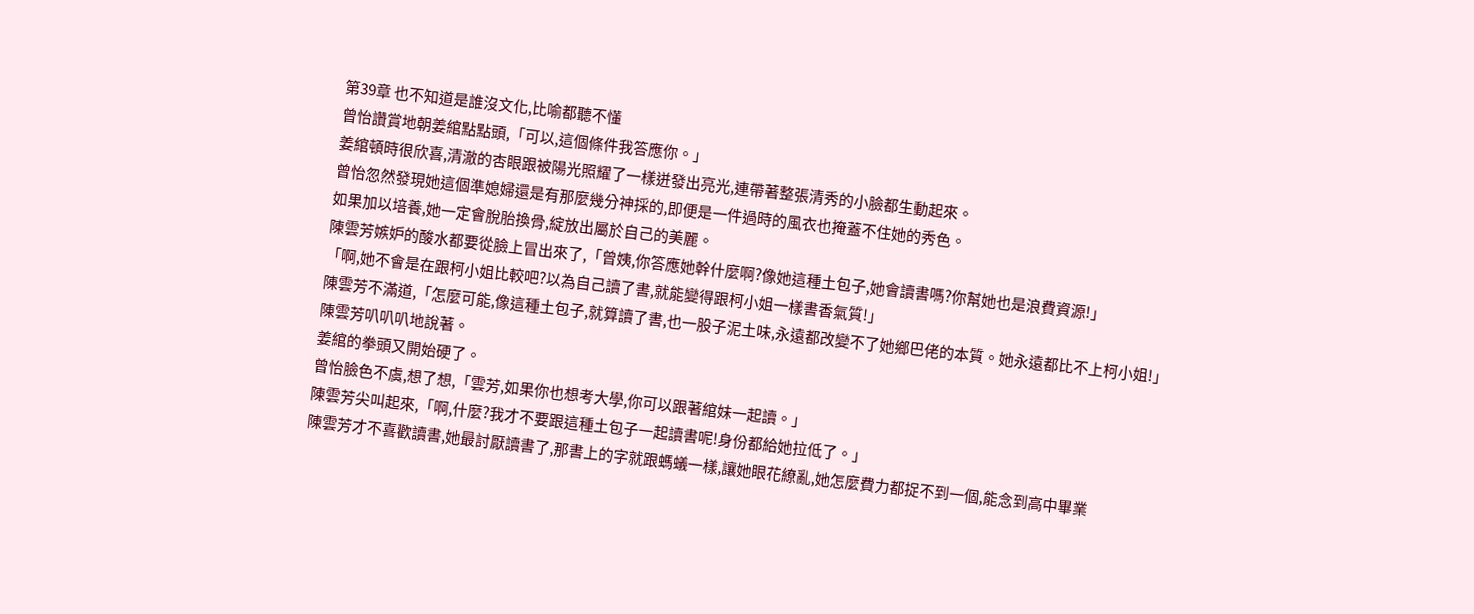第39章 也不知道是誰沒文化,比喻都聽不懂
曾怡讚賞地朝姜綰點點頭,「可以,這個條件我答應你。」
姜綰頓時很欣喜,清澈的杏眼跟被陽光照耀了一樣迸發出亮光,連帶著整張清秀的小臉都生動起來。
曾怡忽然發現她這個準媳婦還是有那麼幾分神採的,即便是一件過時的風衣也掩蓋不住她的秀色。
如果加以培養,她一定會脫胎換骨,綻放出屬於自己的美麗。
陳雲芳嫉妒的酸水都要從臉上冒出來了,「曾姨,你答應她幹什麼啊?像她這種土包子,她會讀書嗎?你幫她也是浪費資源!」
「啊,她不會是在跟柯小姐比較吧?以為自己讀了書,就能變得跟柯小姐一樣書香氣質!」
陳雲芳不滿道,「怎麼可能,像這種土包子,就算讀了書,也一股子泥土味,永遠都改變不了她鄉巴佬的本質。她永遠都比不上柯小姐!」
陳雲芳叭叭叭地說著。
姜綰的拳頭又開始硬了。
曾怡臉色不虞,想了想,「雲芳,如果你也想考大學,你可以跟著綰妹一起讀。」
陳雲芳尖叫起來,「啊,什麼?我才不要跟這種土包子一起讀書呢!身份都給她拉低了。」
陳雲芳才不喜歡讀書,她最討厭讀書了,那書上的字就跟螞蟻一樣,讓她眼花繚亂,她怎麼費力都捉不到一個,能念到高中畢業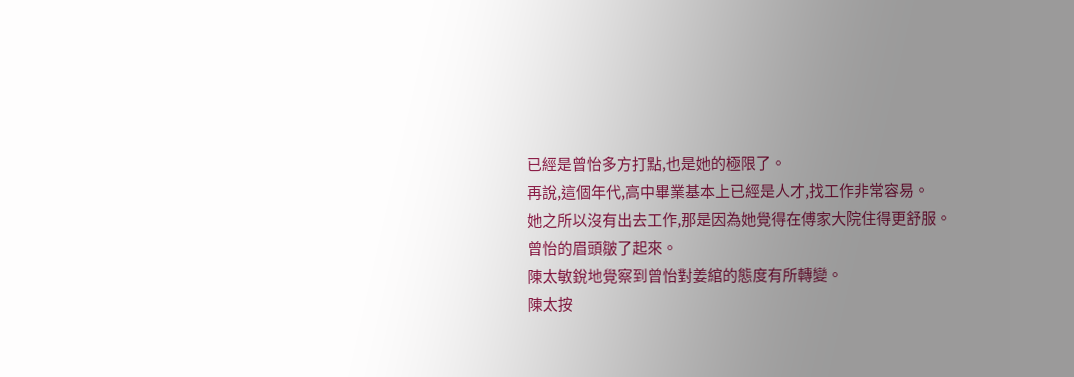已經是曾怡多方打點,也是她的極限了。
再說,這個年代,高中畢業基本上已經是人才,找工作非常容易。
她之所以沒有出去工作,那是因為她覺得在傅家大院住得更舒服。
曾怡的眉頭皺了起來。
陳太敏銳地覺察到曾怡對姜綰的態度有所轉變。
陳太按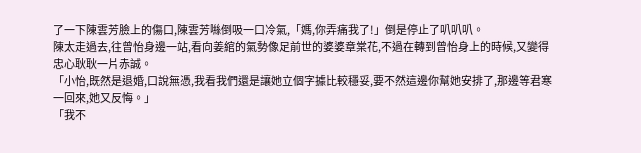了一下陳雲芳臉上的傷口,陳雲芳噝倒吸一口冷氣,「媽,你弄痛我了!」倒是停止了叭叭叭。
陳太走過去,往曾怡身邊一站,看向姜綰的氣勢像足前世的婆婆章棠花,不過在轉到曾怡身上的時候,又變得忠心耿耿一片赤誠。
「小怡,既然是退婚,口說無憑,我看我們還是讓她立個字據比較穩妥,要不然這邊你幫她安排了,那邊等君寒一回來,她又反悔。」
「我不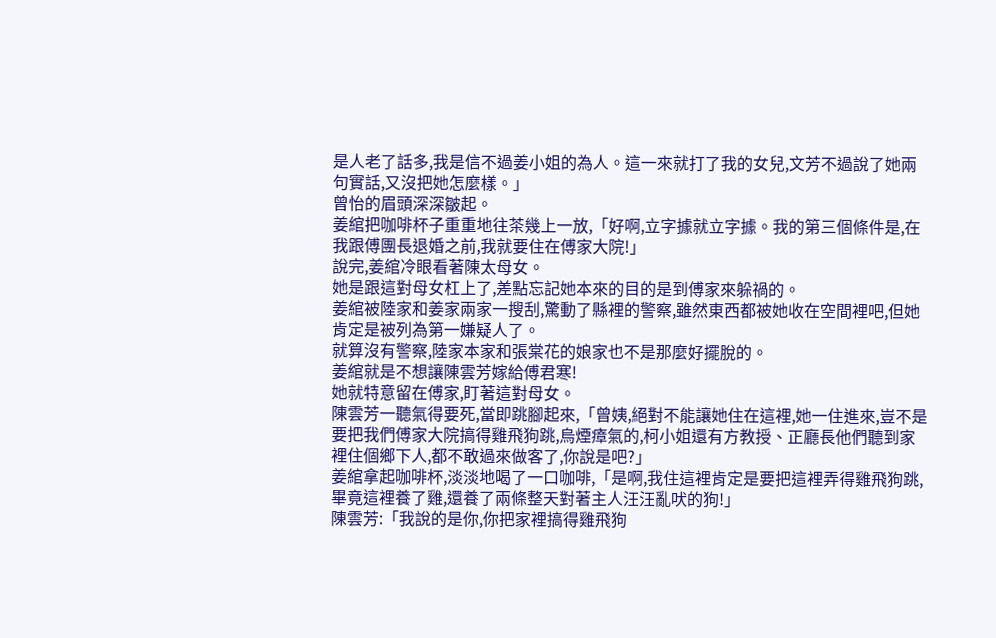是人老了話多,我是信不過姜小姐的為人。這一來就打了我的女兒,文芳不過說了她兩句實話,又沒把她怎麼樣。」
曾怡的眉頭深深皺起。
姜綰把咖啡杯子重重地往茶幾上一放,「好啊,立字據就立字據。我的第三個條件是,在我跟傅團長退婚之前,我就要住在傅家大院!」
說完,姜綰冷眼看著陳太母女。
她是跟這對母女杠上了,差點忘記她本來的目的是到傅家來躲禍的。
姜綰被陸家和姜家兩家一搜刮,驚動了縣裡的警察,雖然東西都被她收在空間裡吧,但她肯定是被列為第一嫌疑人了。
就算沒有警察,陸家本家和張棠花的娘家也不是那麼好擺脫的。
姜綰就是不想讓陳雲芳嫁給傅君寒!
她就特意留在傅家,盯著這對母女。
陳雲芳一聽氣得要死,當即跳腳起來,「曾姨,絕對不能讓她住在這裡,她一住進來,豈不是要把我們傅家大院搞得雞飛狗跳,烏煙瘴氣的,柯小姐還有方教授、正廳長他們聽到家裡住個鄉下人,都不敢過來做客了,你說是吧?」
姜綰拿起咖啡杯,淡淡地喝了一口咖啡,「是啊,我住這裡肯定是要把這裡弄得雞飛狗跳,畢竟這裡養了雞,還養了兩條整天對著主人汪汪亂吠的狗!」
陳雲芳:「我說的是你,你把家裡搞得雞飛狗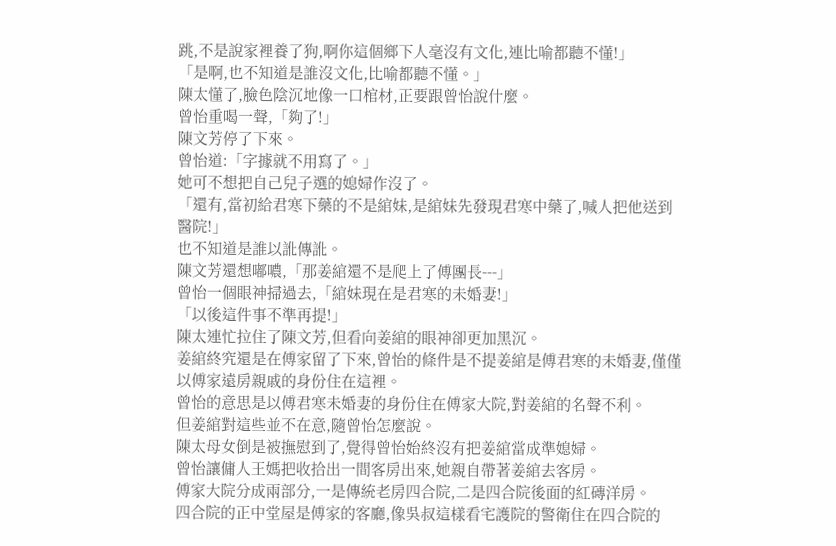跳,不是說家裡養了狗,啊你這個鄉下人毫沒有文化,連比喻都聽不懂!」
「是啊,也不知道是誰沒文化,比喻都聽不懂。」
陳太懂了,臉色陰沉地像一口棺材,正要跟曾怡說什麼。
曾怡重喝一聲,「夠了!」
陳文芳停了下來。
曾怡道:「字據就不用寫了。」
她可不想把自己兒子選的媳婦作沒了。
「還有,當初給君寒下藥的不是綰妹,是綰妹先發現君寒中藥了,喊人把他送到醫院!」
也不知道是誰以訛傳訛。
陳文芳還想嘟噥,「那姜綰還不是爬上了傅團長---」
曾怡一個眼神掃過去,「綰妹現在是君寒的未婚妻!」
「以後這件事不準再提!」
陳太連忙拉住了陳文芳,但看向姜綰的眼神卻更加黑沉。
姜綰終究還是在傅家留了下來,曾怡的條件是不提姜綰是傅君寒的未婚妻,僅僅以傅家遠房親戚的身份住在這裡。
曾怡的意思是以傅君寒未婚妻的身份住在傅家大院,對姜綰的名聲不利。
但姜綰對這些並不在意,隨曾怡怎麼說。
陳太母女倒是被撫慰到了,覺得曾怡始終沒有把姜綰當成準媳婦。
曾怡讓傭人王媽把收拾出一間客房出來,她親自帶著姜綰去客房。
傅家大院分成兩部分,一是傳統老房四合院,二是四合院後面的紅磚洋房。
四合院的正中堂屋是傅家的客廳,像吳叔這樣看宅護院的警衛住在四合院的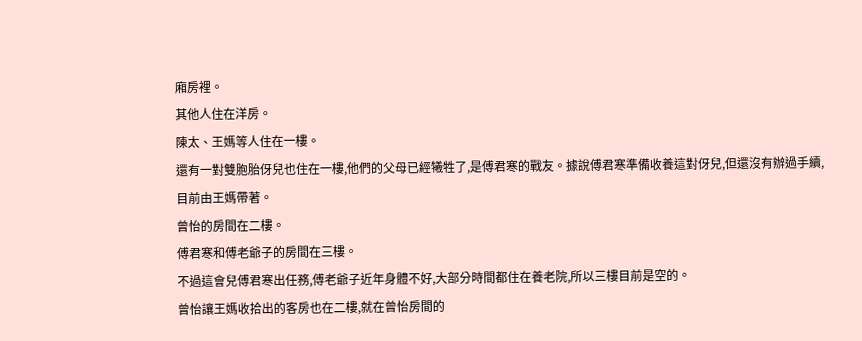廂房裡。
其他人住在洋房。
陳太、王媽等人住在一樓。
還有一對雙胞胎伢兒也住在一樓,他們的父母已經犧牲了,是傅君寒的戰友。據說傅君寒準備收養這對伢兒,但還沒有辦過手續,目前由王媽帶著。
曾怡的房間在二樓。
傅君寒和傅老爺子的房間在三樓。
不過這會兒傅君寒出任務,傅老爺子近年身體不好,大部分時間都住在養老院,所以三樓目前是空的。
曾怡讓王媽收拾出的客房也在二樓,就在曾怡房間的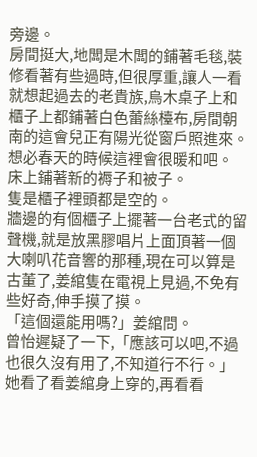旁邊。
房間挺大,地闆是木闆的鋪著毛毯,裝修看著有些過時,但很厚重,讓人一看就想起過去的老貴族,烏木桌子上和櫃子上都鋪著白色蕾絲檯布,房間朝南的這會兒正有陽光從窗戶照進來。
想必春天的時候這裡會很暖和吧。
床上鋪著新的褥子和被子。
隻是櫃子裡頭都是空的。
牆邊的有個櫃子上擺著一台老式的留聲機,就是放黑膠唱片上面頂著一個大喇叭花音響的那種,現在可以算是古董了,姜綰隻在電視上見過,不免有些好奇,伸手摸了摸。
「這個還能用嗎?」姜綰問。
曾怡遲疑了一下,「應該可以吧,不過也很久沒有用了,不知道行不行。」
她看了看姜綰身上穿的,再看看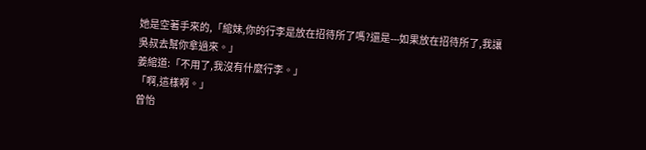她是空著手來的,「綰妹,你的行李是放在招待所了嗎?還是---如果放在招待所了,我讓吳叔去幫你拿過來。」
姜綰道:「不用了,我沒有什麼行李。」
「啊,這樣啊。」
曾怡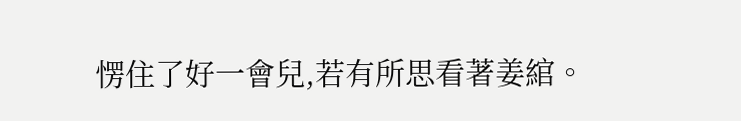愣住了好一會兒,若有所思看著姜綰。